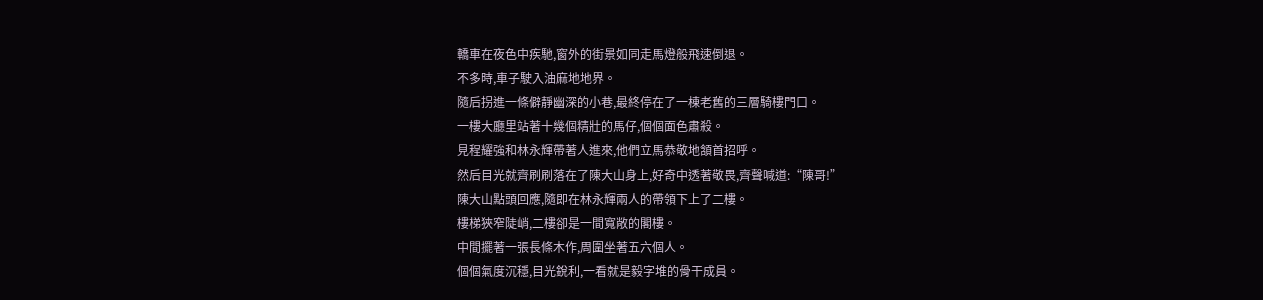轎車在夜色中疾馳,窗外的街景如同走馬燈般飛速倒退。
不多時,車子駛入油麻地地界。
隨后拐進一條僻靜幽深的小巷,最終停在了一棟老舊的三層騎樓門口。
一樓大廳里站著十幾個精壯的馬仔,個個面色肅殺。
見程耀強和林永輝帶著人進來,他們立馬恭敬地頷首招呼。
然后目光就齊刷刷落在了陳大山身上,好奇中透著敬畏,齊聲喊道:“陳哥!”
陳大山點頭回應,隨即在林永輝兩人的帶領下上了二樓。
樓梯狹窄陡峭,二樓卻是一間寬敞的閣樓。
中間擺著一張長條木作,周圍坐著五六個人。
個個氣度沉穩,目光銳利,一看就是毅字堆的骨干成員。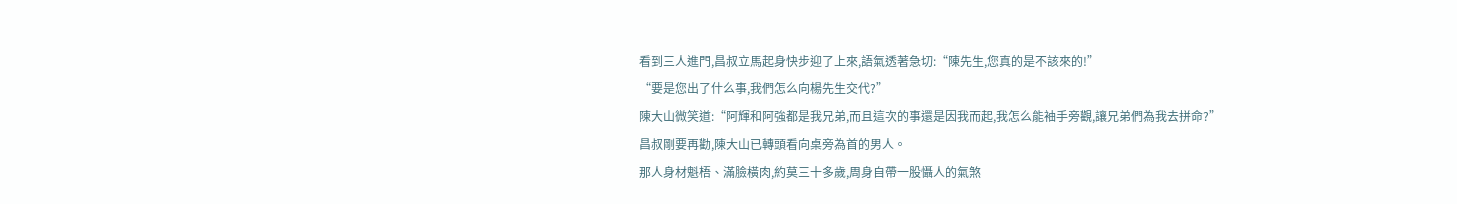看到三人進門,昌叔立馬起身快步迎了上來,語氣透著急切:“陳先生,您真的是不該來的!”
“要是您出了什么事,我們怎么向楊先生交代?”
陳大山微笑道:“阿輝和阿強都是我兄弟,而且這次的事還是因我而起,我怎么能袖手旁觀,讓兄弟們為我去拼命?”
昌叔剛要再勸,陳大山已轉頭看向桌旁為首的男人。
那人身材魁梧、滿臉橫肉,約莫三十多歲,周身自帶一股懾人的氣煞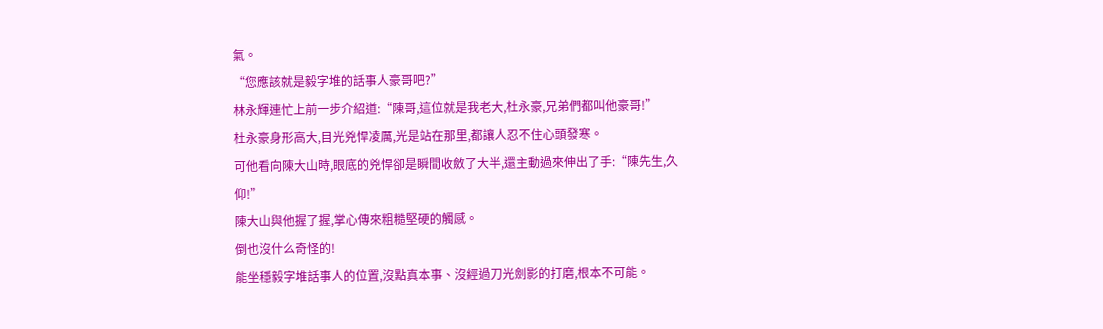氣。
“您應該就是毅字堆的話事人豪哥吧?”
林永輝連忙上前一步介紹道:“陳哥,這位就是我老大,杜永豪,兄弟們都叫他豪哥!”
杜永豪身形高大,目光兇悍凌厲,光是站在那里,都讓人忍不住心頭發寒。
可他看向陳大山時,眼底的兇悍卻是瞬間收斂了大半,還主動過來伸出了手:“陳先生,久仰!”
陳大山與他握了握,掌心傳來粗糙堅硬的觸感。
倒也沒什么奇怪的!
能坐穩毅字堆話事人的位置,沒點真本事、沒經過刀光劍影的打磨,根本不可能。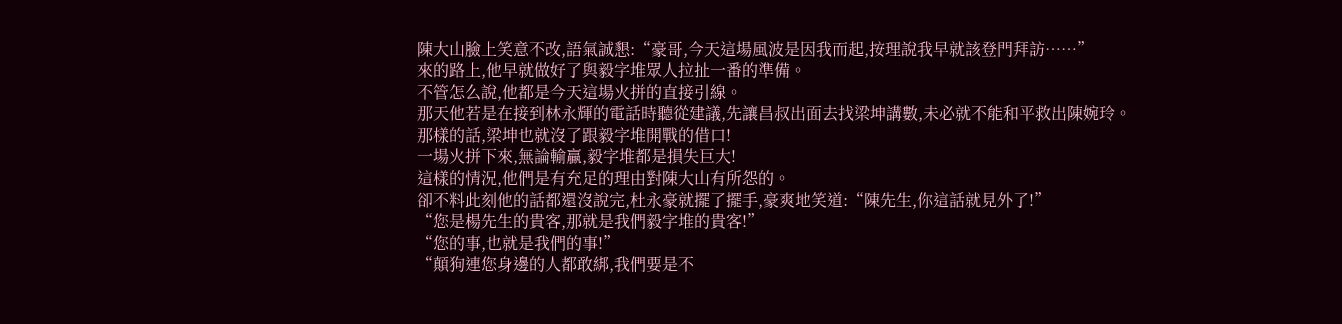陳大山臉上笑意不改,語氣誠懇:“豪哥,今天這場風波是因我而起,按理說我早就該登門拜訪……”
來的路上,他早就做好了與毅字堆眾人拉扯一番的準備。
不管怎么說,他都是今天這場火拼的直接引線。
那天他若是在接到林永輝的電話時聽從建議,先讓昌叔出面去找梁坤講數,未必就不能和平救出陳婉玲。
那樣的話,梁坤也就沒了跟毅字堆開戰的借口!
一場火拼下來,無論輸贏,毅字堆都是損失巨大!
這樣的情況,他們是有充足的理由對陳大山有所怨的。
卻不料此刻他的話都還沒說完,杜永豪就擺了擺手,豪爽地笑道:“陳先生,你這話就見外了!”
“您是楊先生的貴客,那就是我們毅字堆的貴客!”
“您的事,也就是我們的事!”
“顛狗連您身邊的人都敢綁,我們要是不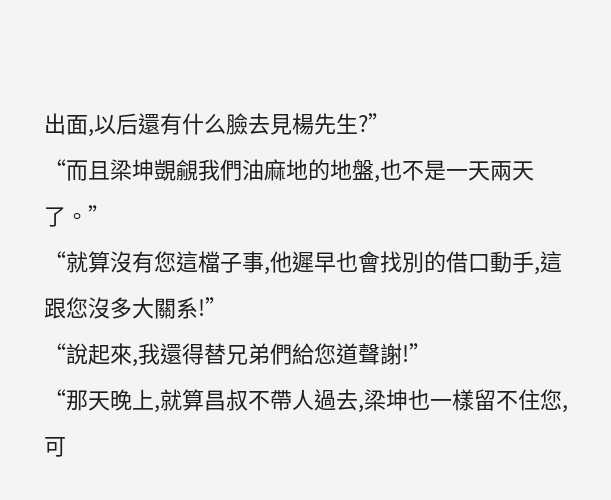出面,以后還有什么臉去見楊先生?”
“而且梁坤覬覦我們油麻地的地盤,也不是一天兩天了。”
“就算沒有您這檔子事,他遲早也會找別的借口動手,這跟您沒多大關系!”
“說起來,我還得替兄弟們給您道聲謝!”
“那天晚上,就算昌叔不帶人過去,梁坤也一樣留不住您,可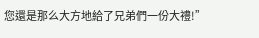您還是那么大方地給了兄弟們一份大禮!”